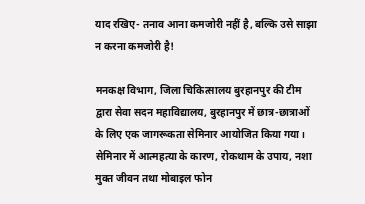याद रखिए- तनाव आना कमजोरी नहीं है, बल्कि उसे साझा न करना कमजोरी है!

मनकक्ष विभाग, जिला चिकित्सालय बुरहानपुर की टीम द्वारा सेवा सदन महाविद्यालय, बुरहानपुर में छात्र-छात्राओं के लिए एक जागरूकता सेमिनार आयोजित किया गया। सेमिनार में आत्महत्या के कारण, रोकथाम के उपाय, नशा मुक्त जीवन तथा मोबाइल फोन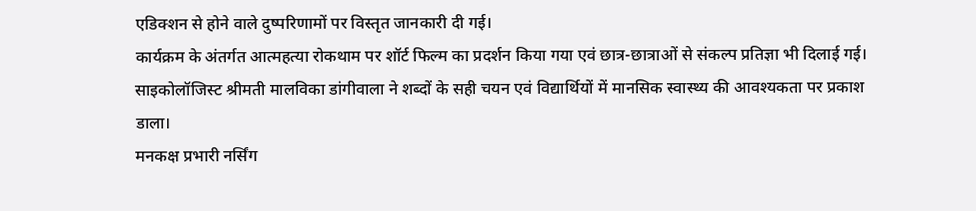एडिक्शन से होने वाले दुष्परिणामों पर विस्तृत जानकारी दी गई।
कार्यक्रम के अंतर्गत आत्महत्या रोकथाम पर शॉर्ट फिल्म का प्रदर्शन किया गया एवं छात्र-छात्राओं से संकल्प प्रतिज्ञा भी दिलाई गई। साइकोलॉजिस्ट श्रीमती मालविका डांगीवाला ने शब्दों के सही चयन एवं विद्यार्थियों में मानसिक स्वास्थ्य की आवश्यकता पर प्रकाश डाला।
मनकक्ष प्रभारी नर्सिंग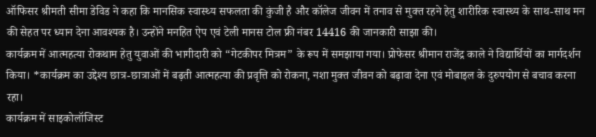ऑफिसर श्रीमती सीमा डेविड ने कहा कि मानसिक स्वास्थ्य सफलता की कुंजी है और कॉलेज जीवन में तनाव से मुक्त रहने हेतु शारीरिक स्वास्थ्य के साथ-साथ मन की सेहत पर ध्यान देना आवश्यक है। उन्होंने मनहित ऐप एवं टेली मानस टोल फ्री नंबर 14416 की जानकारी साझा की।
कार्यक्रम में आत्महत्या रोकथाम हेतु युवाओं की भागीदारी को “गेटकीपर मित्रम” के रूप में समझाया गया। प्रोफेसर श्रीमान राजेंद्र काले ने विद्यार्थियों का मार्गदर्शन किया। *कार्यक्रम का उद्देश्य छात्र-छात्राओं में बढ़ती आत्महत्या की प्रवृत्ति को रोकना, नशा मुक्त जीवन को बढ़ावा देना एवं मोबाइल के दुरुपयोग से बचाव करना रहा।
कार्यक्रम में साइकोलॉजिस्ट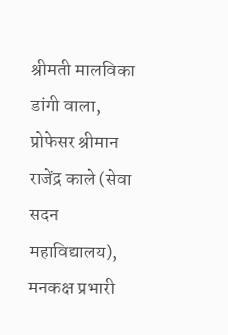श्रीमती मालविका डांगी वाला, प्रोफेसर श्रीमान राजेंद्र काले (सेवा सदन महाविद्यालय), मनकक्ष प्रभारी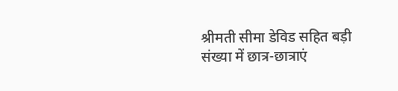श्रीमती सीमा डेविड सहित बड़ी संख्या में छात्र-छात्राएं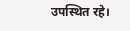उपस्थित रहे।